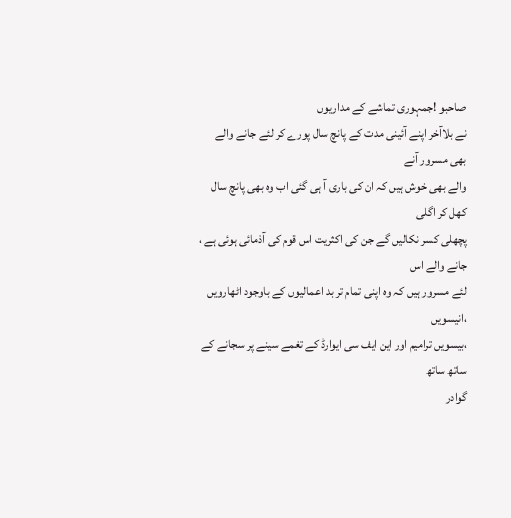صاحبو !جمہوری تماشے کے مداریوں
نے بلاآخر اپنے آئینی مدت کے پانچ سال پورے کر لئے جانے والے بھی مسرور آنے
والے بھی خوش ہیں کہ ان کی باری آ ہی گئی اب وہ بھی پانچ سال کھل کر اگلی
پچھلی کسر نکالیں گے جن کی اکثریت اس قوم کی آذمائی ہوئی ہے ، جانے والے اس
لئے مسرور ہیں کہ وہ اپنی تمام تر بد اعمالیوں کے باوجود اٹھارویں ،انیسویں
،بیسویں ترامیم اور این ایف سی ایوارڈ کے تغمے سینے پر سجانے کے ساتھ ساتھ
گوادر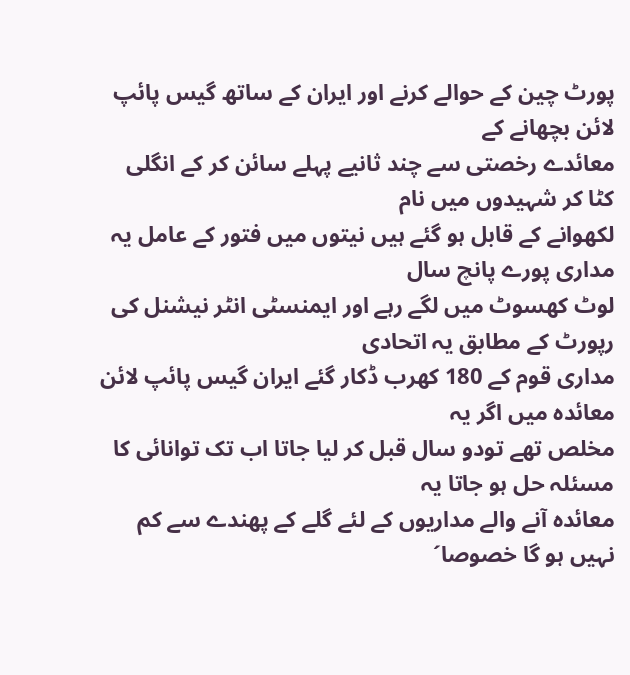پورٹ چین کے حوالے کرنے اور ایران کے ساتھ گیس پائپ لائن بچھانے کے
معائدے رخصتی سے چند ثانیے پہلے سائن کر کے انگلی کٹا کر شہیدوں میں نام
لکھوانے کے قابل ہو گئے ہیں نیتوں میں فتور کے عامل یہ مداری پورے پانچ سال
لوٹ کھسوٹ میں لگے رہے اور ایمنسٹی انٹر نیشنل کی رپورٹ کے مطابق یہ اتحادی
مداری قوم کے 180 کھرب ڈکار گئے ایران گیس پائپ لائن معائدہ میں اگر یہ
مخلص تھے تودو سال قبل کر لیا جاتا اب تک توانائی کا مسئلہ حل ہو جاتا یہ
معائدہ آنے والے مداریوں کے لئے گلے کے پھندے سے کم نہیں ہو گا خصوصا´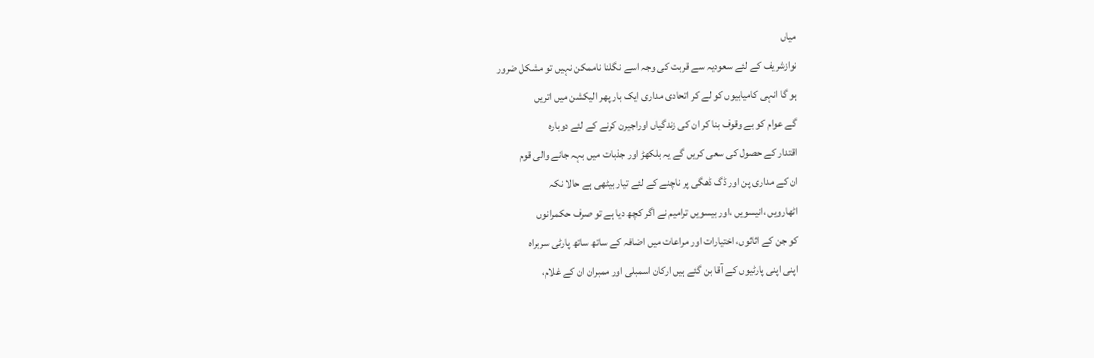میاں
نوازشریف کے لئے سعودیہ سے قربت کی وجہ اسے نگلنا ناممکن نہیں تو مشکل ضرور
ہو گا انہی کامیابیوں کو لے کر اتحادی مداری ایک بار پھر الیکشن میں اتریں
گے عوام کو بے وقوف بنا کر ان کی زندگیاں اوراجیرن کرنے کے لئے دوبارہ
اقتدار کے حصول کی سعی کریں گے یہ بلکھڑ اور جذبات میں بہہ جانے والی قوم
ان کے مداری پن اور ڈگ ڈھگی پر ناچنے کے لئے تیار بیٹھی ہے حالا نکہ
اٹھارویں ،انیسویں ،اور بیسویں ترامیم نے اگر کچھ دیا ہے تو صرف حکمرانوں
کو جن کے اثاثوں، اختیارات اور مراعات میں اضافہ کے ساتھ ساتھ پارٹی سربراہ
اپنی اپنی پارٹیوں کے آقا بن گئے ہیں ارکان اسمبلی اور ممبران ان کے غلام،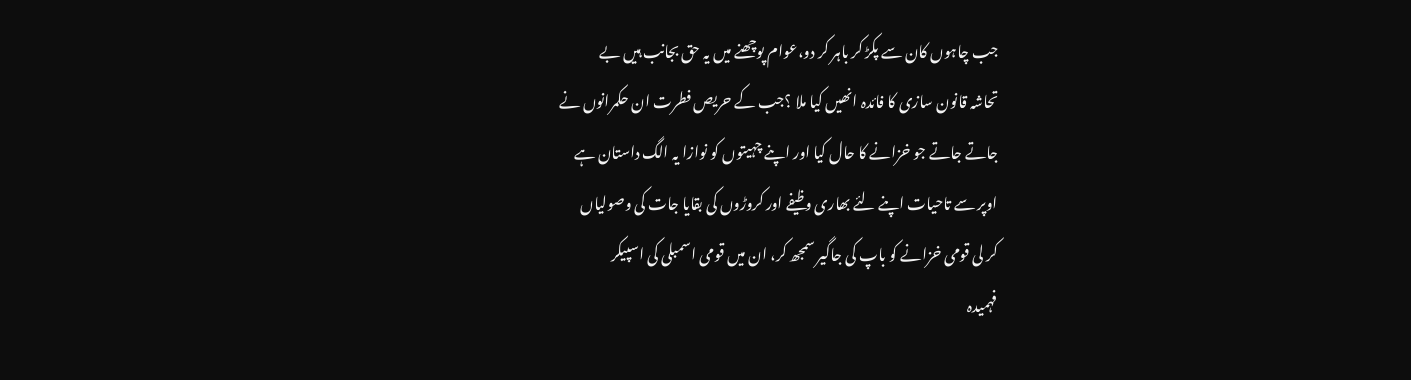جب چاہوں کان سے پکڑ کر باہر کر دو،عوام پوچھنے میں یہ حق بجانب ہیں بے
تحاشہ قانون سازی کا فائدہ انھیں کیا ملا ؟جب کے حریص فطرت ان حکمرانوں نے
جاتے جاتے جو خزانے کا حال کیا اور اپنے چہیتوں کو نوازا یہ الگ داستان ہے
اوپر سے تاحیات اپنے لئے بھاری وظیفے اور کروڑوں کی بقایا جات کی وصولیاں
کر لی قومی خزانے کو باپ کی جاگیر سمجھ کر، ان میں قومی اسمبلی کی اسپیکر
فہمیدہ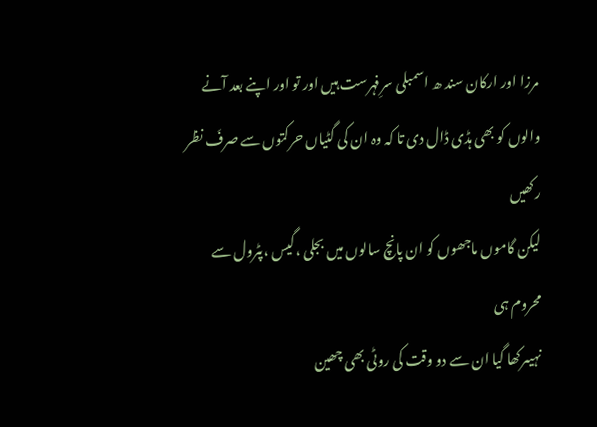مرزا اور ارکان سند ھ اسمبلی سرِفہرست ہیں اور تو اور اپنے بعد آنے
والوں کو بھی ہڈی ڈال دی تا کہ وہ ان کی گٹیاں حرکتوں سے صرفَ نظر رکھیں
لیکن گاموں ماجھوں کو ان پانچ سالوں میں بجلی ،گیس ،پٹرول سے محروم ہی
نہیںرکھا گیا ان سے دو وقت کی روٹی بھی چھین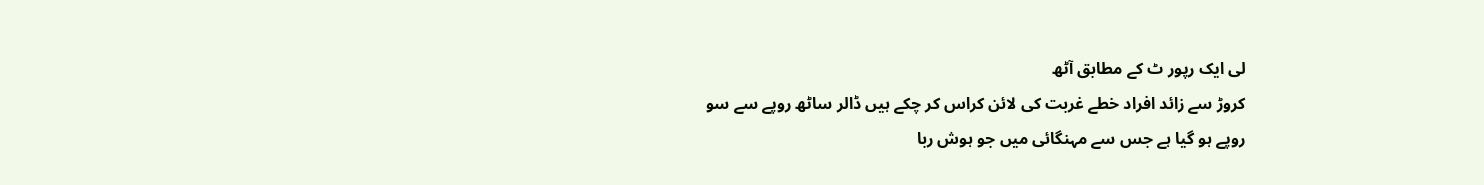لی ایک رپور ٹ کے مطابق آٹھ
کروڑ سے زائد افراد خطے غربت کی لائن کراس کر چکے ہیں ڈالر ساٹھ روپے سے سو
روپے ہو گیا ہے جس سے مہنگائی میں جو ہوش ربا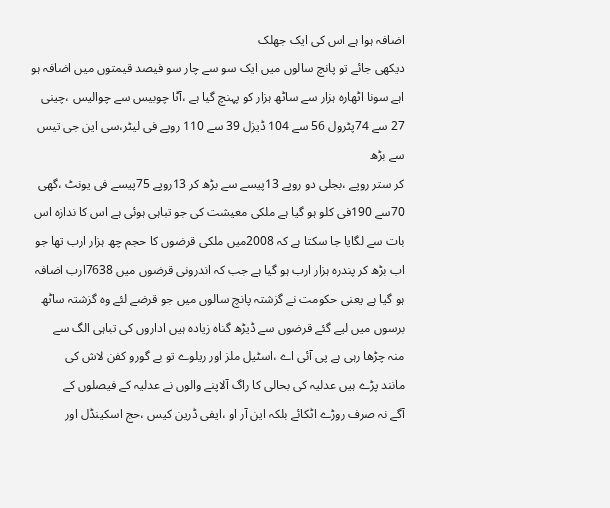اضافہ ہوا ہے اس کی ایک جھلک
دیکھی جائے تو پانچ سالوں میں ایک سو سے چار سو فیصد قیمتوں میں اضافہ ہو
اہے سونا اٹھارہ ہزار سے ساٹھ ہزار کو پہنچ گیا ہے ،آٹا چوبیس سے چوالیس ،چینی
27 سے 74پٹرول 56 سے 104 ڈیزل 39 سے 110 روپے فی لیٹر،سی این جی تیس سے بڑھ
کر ستر روپے ،بجلی دو روپے 13پیسے سے بڑھ کر 13روپے 75پیسے فی یونٹ ،گھی
70سے 190فی کلو ہو گیا ہے ملکی معیشت کی جو تباہی ہوئی ہے اس کا ندازہ اس
بات سے لگایا جا سکتا ہے کہ 2008میں ملکی قرضوں کا حجم چھ ہزار ارب تھا جو
اب بڑھ کر پندرہ ہزار ارب ہو گیا ہے جب کہ اندرونی قرضوں میں 7638ارب اضافہ
ہو گیا ہے یعنی حکومت نے گزشتہ پانچ سالوں میں جو قرضے لئے وہ گزشتہ ساٹھ
برسوں میں لیے گئے قرضوں سے ڈیڑھ گناہ زیادہ ہیں اداروں کی تباہی الگ سے
منہ چڑھا رہی ہے پی آئی اے ،اسٹیل ملز اور ریلوے تو بے گورو کفن لاش کی
مانند پڑے ہیں عدلیہ کی بحالی کا راگ آلاپنے والوں نے عدلیہ کے فیصلوں کے
آگے نہ صرف روڑے اٹکائے بلکہ این آر او ،ایفی ڈرین کیس ،حج اسکینڈل اور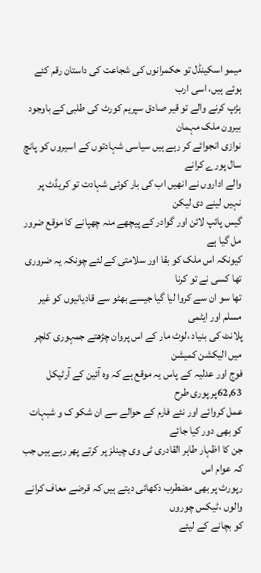میمو اسکینڈل تو حکمرانوں کی شجاعت کی داستان رقم کئے ہوئے ہیں، اسی ارب
ہڑپ کرنے والے تو قیر صادق سپریم کورٹ کی طلبی کے باوجود بیرون ملک مہمان
نوازی انجوائے کر رہے ہیں سیاسی شہادتوں کے اسیروں کو پانچ سال پورے کرانے
والے اداروں نے انھیں اب کی بار کوئی شہادت تو کریڈٹ پر نہیں لینے دی لیکن
گیس پائپ لائن اور گوادر کے پیچھے منہ چھپانے کا موقع ضرور مل گیا ہے
کیونکہ اس ملک کو بقا اور سلامتی کے لئے چونکہ یہ ضروری تھا کسی نے تو کرنا
تھا سو ان سے کروا لیا گیا جیسے بھٹو سے قادیانیوں کو غیر مسلم اور ایٹمی
پلانٹ کی بنیاد ،لوٹ مار کے اس پروان چڑھتے جمہوری کلچر میں الیکشن کمیشن
فوج اور عدلیہ کے پاس یہ موقع ہے کہ وہ آئین کے آرٹیکل 62,63پر پوری طرح
عمل کروائے اور نئے فارم کے حوالے سے ان شکو ک و شبہات کو بھی دور کیا جائے
جن کا اظہار طاہر القادری ٹی وی چینلز پر کرتے پھر رہے ہیں جب کہ عوام اس
رپورٹ پر بھی مضطرب دکھائی دیتے ہیں کہ قرضے معاف کرانے والوں ،ٹیکس چوروں
کو بچانے کے لیئے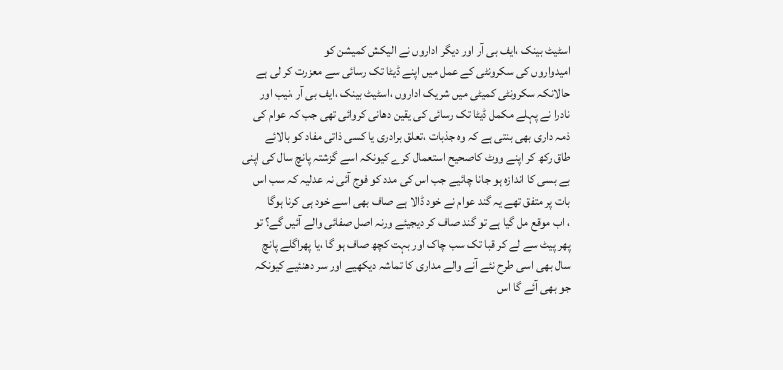اسٹیٹ بینک ،ایف بی آر اور دیگر اداروں نے الیکش کمیشن کو
امیدواروں کی سکرونٹی کے عمل میں اپنے ڈیٹا تک رسائی سے معزرت کر لی ہے
حالانکہ سکرونٹی کمیٹی میں شریک اداروں ،اسٹیٹ بینک ،ایف بی آر ،نیب اور
نادرا نے پہلے مکمل ڈیٹا تک رسائی کی یقین دھانی کروائی تھی جب کہ عوام کی
ذمہ داری بھی بنتی ہے کہ وہ جذبات ،تعلق برادری یا کسی ذاتی مفاد کو بالائے
طاق رکھ کر اپنے ووٹ کاصحیح استعمال کرے کیونکہ اسے گزشتہ پانچ سال کی اپنی
بے بسی کا اندازہ ہو جانا چائیے جب اس کی مدد کو فوج آئی نہ عدلیہ کہ سب اس
بات پر متفق تھے یہ گند عوام نے خود ڈالا ہے صاف بھی اسے خود ہی کرنا ہوگا
، اب موقع مل گیا ہے تو گند صاف کر دیجیئے ورنہ اصل صفائی والے آئیں گے؟ تو
پھر پیٹ سے لے کر قبا تک سب چاک اور بہت کچھ صاف ہو گا ،یا پھراگلے پانچ
سال بھی اسی طرح نئے آنے والے مداری کا تماشہ دیکھیے اور سر دھنئیے کیونکہ
جو بھی آئے گا اس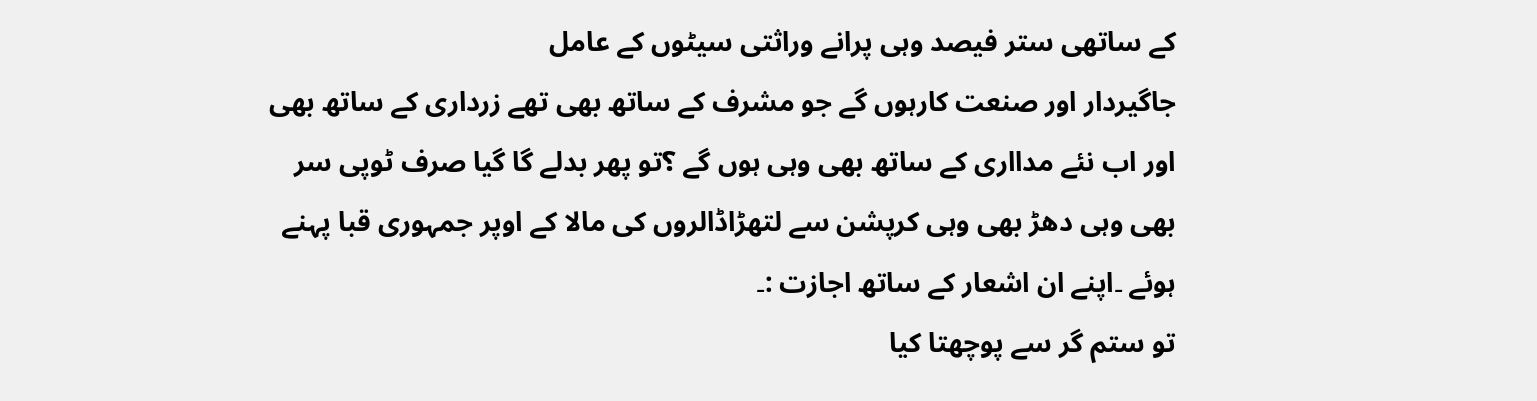کے ساتھی ستر فیصد وہی پرانے وراثتی سیٹوں کے عامل
جاگیردار اور صنعت کارہوں گے جو مشرف کے ساتھ بھی تھے زرداری کے ساتھ بھی
اور اب نئے مدااری کے ساتھ بھی وہی ہوں گے ؟تو پھر بدلے گا گیا صرف ٹوپی سر
بھی وہی دھڑ بھی وہی کرپشن سے لتھڑاڈالروں کی مالا کے اوپر جمہوری قبا پہنے
ہوئے ۔اپنے ان اشعار کے ساتھ اجازت :۔
تو ستم گر سے پوچھتا کیا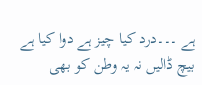ہے ۔۔۔درد کیا چیز ہے دوا کیا ہے
بیچ ڈالیں نہ یہ وطن کو بھی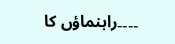۔۔۔۔راہنماؤں کا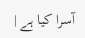آسرا کیا ہے |